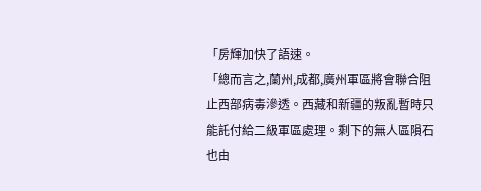「房輝加快了語速。
「總而言之,蘭州,成都,廣州軍區將會聯合阻止西部病毒滲透。西藏和新疆的叛亂暫時只能託付給二級軍區處理。剩下的無人區隕石也由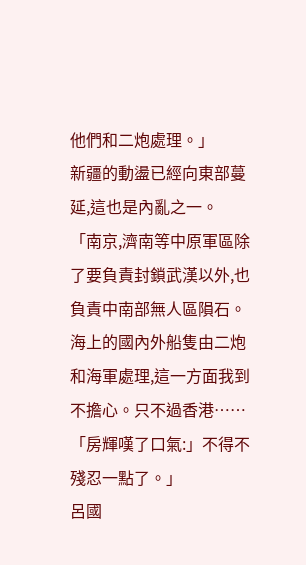他們和二炮處理。」
新疆的動盪已經向東部蔓延,這也是內亂之一。
「南京,濟南等中原軍區除了要負責封鎖武漢以外,也負責中南部無人區隕石。海上的國內外船隻由二炮和海軍處理,這一方面我到不擔心。只不過香港……「房輝嘆了口氣:」不得不殘忍一點了。」
呂國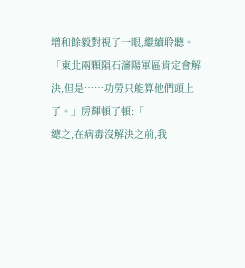增和餘毅對視了一眼,繼續聆聽。
「東北兩顆隕石瀋陽軍區肯定會解決,但是……功勞只能算他們頭上了。」房輝頓了頓:「
總之,在病毒沒解決之前,我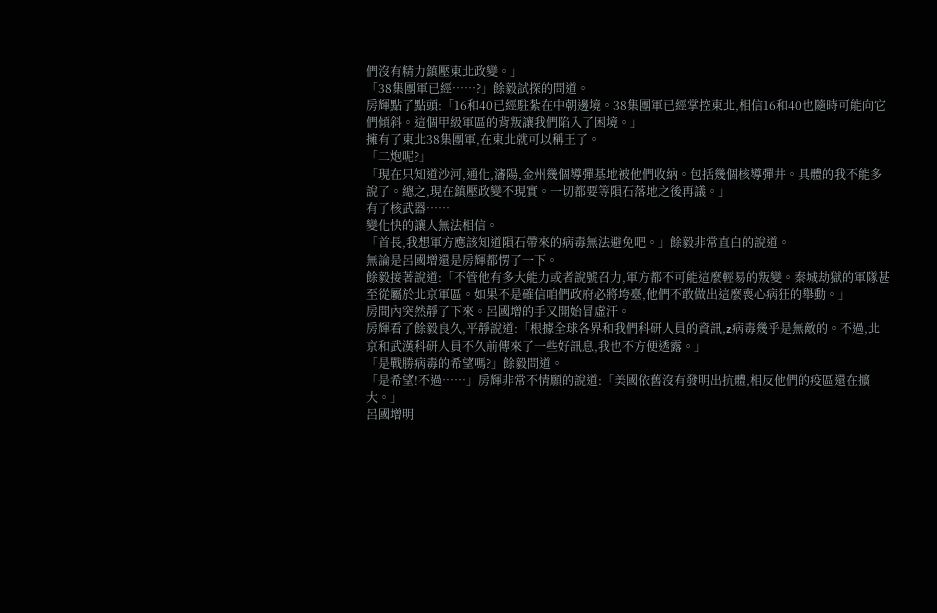們沒有精力鎮壓東北政變。」
「38集團軍已經……?」餘毅試探的問道。
房輝點了點頭:「16和40已經駐紮在中朝邊境。38集團軍已經掌控東北,相信16和40也隨時可能向它們傾斜。這個甲級軍區的背叛讓我們陷入了困境。」
擁有了東北38集團軍,在東北就可以稱王了。
「二炮呢?」
「現在只知道沙河,通化,瀋陽,金州幾個導彈基地被他們收納。包括幾個核導彈井。具體的我不能多說了。總之,現在鎮壓政變不現實。一切都要等隕石落地之後再議。」
有了核武器……
變化快的讓人無法相信。
「首長,我想軍方應該知道隕石帶來的病毒無法避免吧。」餘毅非常直白的說道。
無論是呂國增還是房輝都愣了一下。
餘毅接著說道:「不管他有多大能力或者說號召力,軍方都不可能這麼輕易的叛變。秦城劫獄的軍隊甚至從屬於北京軍區。如果不是確信咱們政府必將垮臺,他們不敢做出這麼喪心病狂的舉動。」
房間內突然靜了下來。呂國增的手又開始冒虛汗。
房輝看了餘毅良久,平靜說道:「根據全球各界和我們科研人員的資訊,z病毒幾乎是無敵的。不過,北京和武漢科研人員不久前傳來了一些好訊息,我也不方便透露。」
「是戰勝病毒的希望嗎?」餘毅問道。
「是希望!不過……」房輝非常不情願的說道:「美國依舊沒有發明出抗體,相反他們的疫區還在擴大。」
呂國增明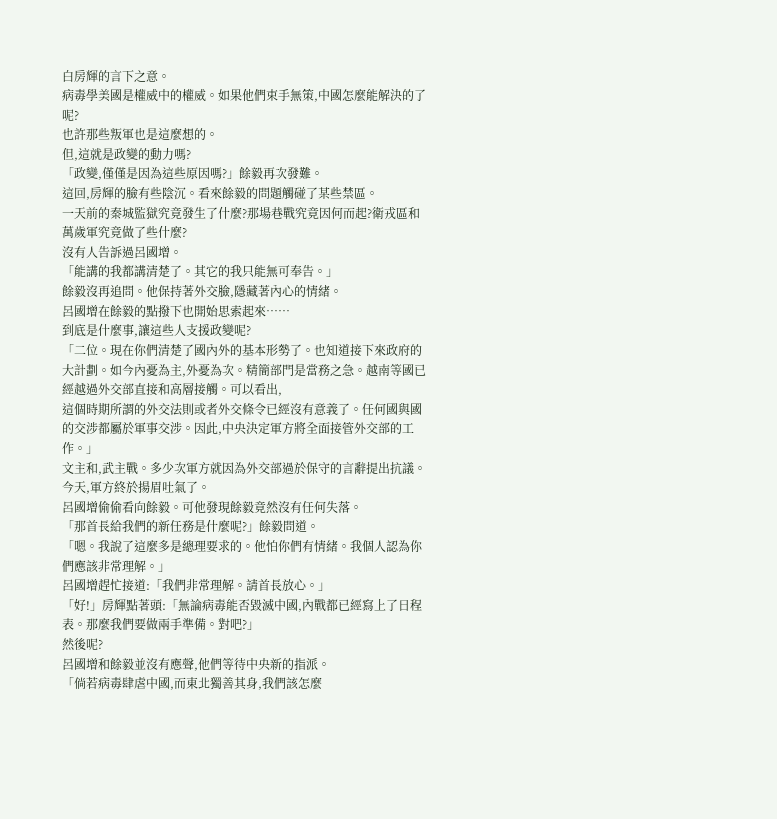白房輝的言下之意。
病毒學美國是權威中的權威。如果他們束手無策,中國怎麼能解決的了呢?
也許那些叛軍也是這麼想的。
但,這就是政變的動力嗎?
「政變,僅僅是因為這些原因嗎?」餘毅再次發難。
這回,房輝的臉有些陰沉。看來餘毅的問題觸碰了某些禁區。
一天前的秦城監獄究竟發生了什麼?那場巷戰究竟因何而起?衛戎區和萬歲軍究竟做了些什麼?
沒有人告訴過呂國增。
「能講的我都講清楚了。其它的我只能無可奉告。」
餘毅沒再追問。他保持著外交臉,隱藏著內心的情緒。
呂國增在餘毅的點撥下也開始思索起來……
到底是什麼事,讓這些人支援政變呢?
「二位。現在你們清楚了國內外的基本形勢了。也知道接下來政府的大計劃。如今內憂為主,外憂為次。精簡部門是當務之急。越南等國已經越過外交部直接和高層接觸。可以看出,
這個時期所謂的外交法則或者外交條令已經沒有意義了。任何國與國的交涉都屬於軍事交涉。因此,中央決定軍方將全面接管外交部的工作。」
文主和,武主戰。多少次軍方就因為外交部過於保守的言辭提出抗議。今天,軍方終於揚眉吐氣了。
呂國增偷偷看向餘毅。可他發現餘毅竟然沒有任何失落。
「那首長給我們的新任務是什麼呢?」餘毅問道。
「嗯。我說了這麼多是總理要求的。他怕你們有情緒。我個人認為你們應該非常理解。」
呂國增趕忙接道:「我們非常理解。請首長放心。」
「好!」房輝點著頭:「無論病毒能否毀滅中國,內戰都已經寫上了日程表。那麼我們要做兩手準備。對吧?」
然後呢?
呂國增和餘毅並沒有應聲,他們等待中央新的指派。
「倘若病毒肆虐中國,而東北獨善其身,我們該怎麼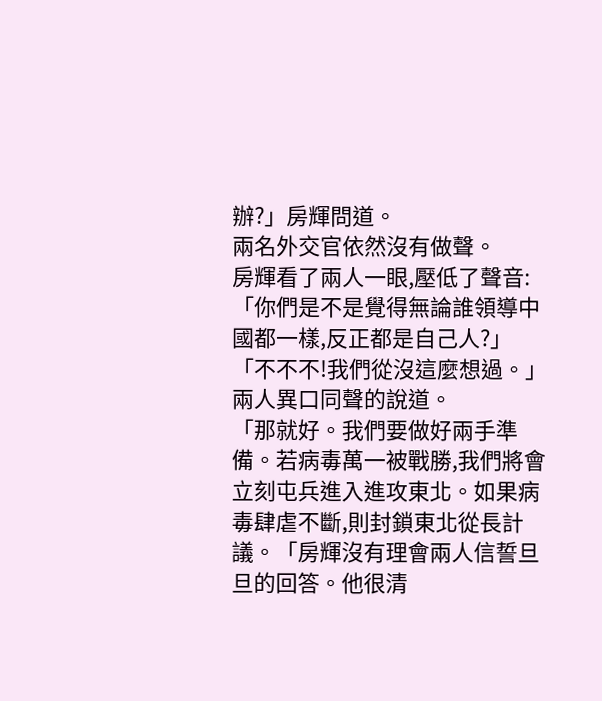辦?」房輝問道。
兩名外交官依然沒有做聲。
房輝看了兩人一眼,壓低了聲音:
「你們是不是覺得無論誰領導中國都一樣,反正都是自己人?」
「不不不!我們從沒這麼想過。」兩人異口同聲的說道。
「那就好。我們要做好兩手準備。若病毒萬一被戰勝,我們將會立刻屯兵進入進攻東北。如果病毒肆虐不斷,則封鎖東北從長計議。「房輝沒有理會兩人信誓旦旦的回答。他很清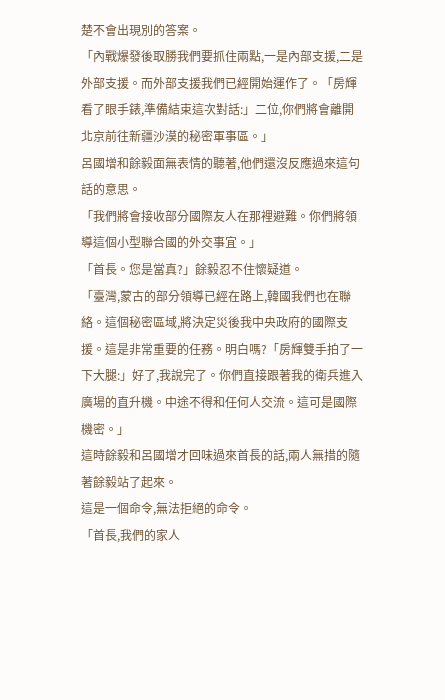楚不會出現別的答案。
「內戰爆發後取勝我們要抓住兩點,一是內部支援,二是外部支援。而外部支援我們已經開始運作了。「房輝看了眼手錶,準備結束這次對話:」二位,你們將會離開北京前往新疆沙漠的秘密軍事區。」
呂國增和餘毅面無表情的聽著,他們還沒反應過來這句話的意思。
「我們將會接收部分國際友人在那裡避難。你們將領導這個小型聯合國的外交事宜。」
「首長。您是當真?」餘毅忍不住懷疑道。
「臺灣,蒙古的部分領導已經在路上,韓國我們也在聯絡。這個秘密區域,將決定災後我中央政府的國際支援。這是非常重要的任務。明白嗎?「房輝雙手拍了一下大腿:」好了,我說完了。你們直接跟著我的衛兵進入廣場的直升機。中途不得和任何人交流。這可是國際機密。」
這時餘毅和呂國增才回味過來首長的話,兩人無措的隨著餘毅站了起來。
這是一個命令,無法拒絕的命令。
「首長,我們的家人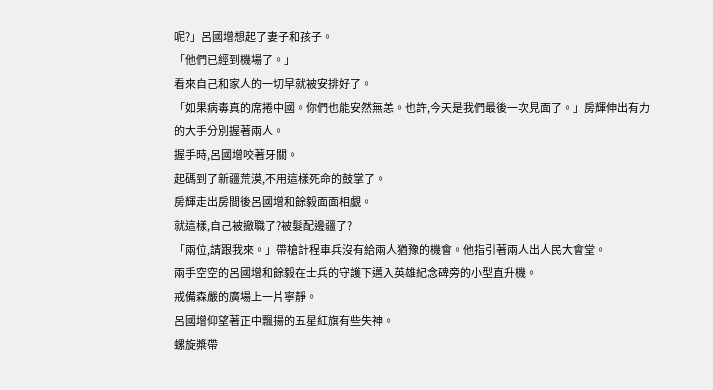呢?」呂國增想起了妻子和孩子。
「他們已經到機場了。」
看來自己和家人的一切早就被安排好了。
「如果病毒真的席捲中國。你們也能安然無恙。也許,今天是我們最後一次見面了。」房輝伸出有力的大手分別握著兩人。
握手時,呂國增咬著牙關。
起碼到了新疆荒漠,不用這樣死命的鼓掌了。
房輝走出房間後呂國增和餘毅面面相覷。
就這樣,自己被撤職了?被髮配邊疆了?
「兩位,請跟我來。」帶槍計程車兵沒有給兩人猶豫的機會。他指引著兩人出人民大會堂。
兩手空空的呂國增和餘毅在士兵的守護下邁入英雄紀念碑旁的小型直升機。
戒備森嚴的廣場上一片寧靜。
呂國增仰望著正中飄揚的五星紅旗有些失神。
螺旋槳帶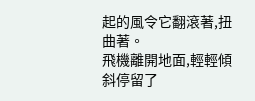起的風令它翻滾著,扭曲著。
飛機離開地面,輕輕傾斜停留了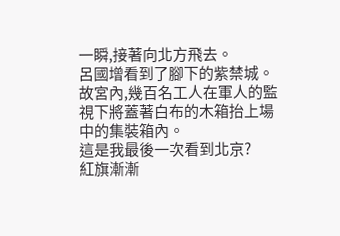一瞬,接著向北方飛去。
呂國增看到了腳下的紫禁城。
故宮內,幾百名工人在軍人的監視下將蓋著白布的木箱抬上場中的集裝箱內。
這是我最後一次看到北京?
紅旗漸漸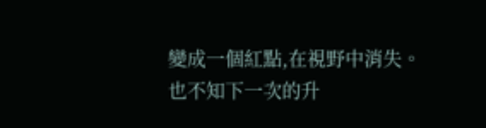變成一個紅點,在視野中消失。
也不知下一次的升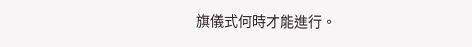旗儀式何時才能進行。